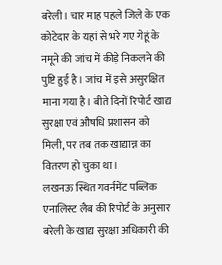बरेली। चार माह पहले जिले के एक कोटेदार के यहां से भरे गए गेहूं के नमूने की जांच में कीड़े निकलने की पुष्टि हुई है। जांच में इसे असुरक्षित माना गया है। बीते दिनों रिपोर्ट खाद्य सुरक्षा एवं औषधि प्रशासन को मिली, पर तब तक खाद्यान्न का वितरण हो चुका था।
लखनऊ स्थित गवर्नमेंट पब्लिक एनालिस्ट लैब की रिपोर्ट के अनुसार बरेली के खाद्य सुरक्षा अधिकारी की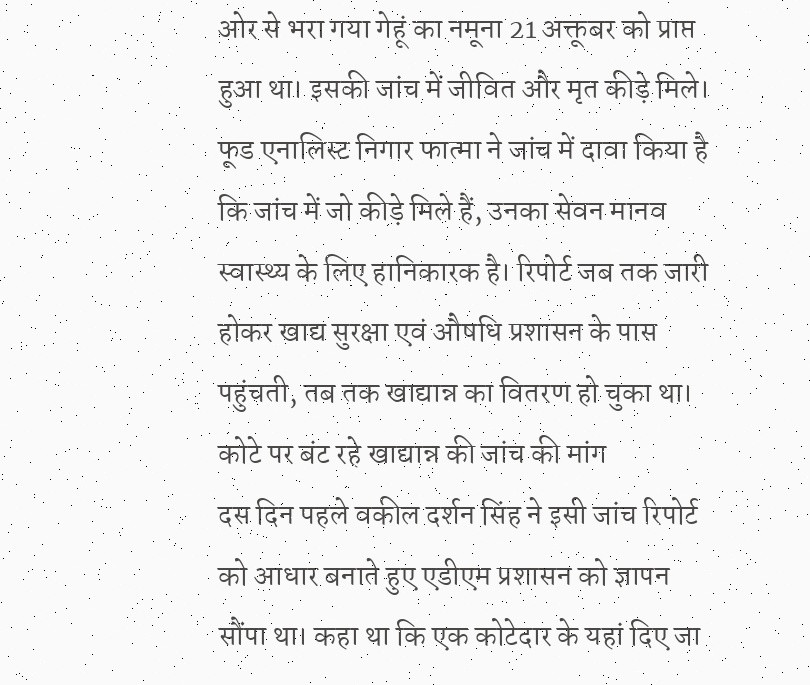ओर से भरा गया गेहूं का नमूना 21 अक्तूबर को प्राप्त हुआ था। इसकी जांच में जीवित और मृत कीड़े मिले। फूड एनालिस्ट निगार फात्मा ने जांच में दावा किया है कि जांच में जो कीड़े मिले हैं, उनका सेवन मानव स्वास्थ्य के लिए हानिकारक है। रिपोर्ट जब तक जारी होकर खाद्य सुरक्षा एवं औषधि प्रशासन के पास पहुंचती, तब तक खाद्यान्न का वितरण हो चुका था।
कोटे पर बंट रहे खाद्यान्न की जांच की मांग
दस दिन पहले वकील दर्शन सिंह ने इसी जांच रिपोर्ट को आधार बनाते हुए एडीएम प्रशासन को ज्ञापन सौंपा था। कहा था कि एक कोटेदार के यहां दिए जा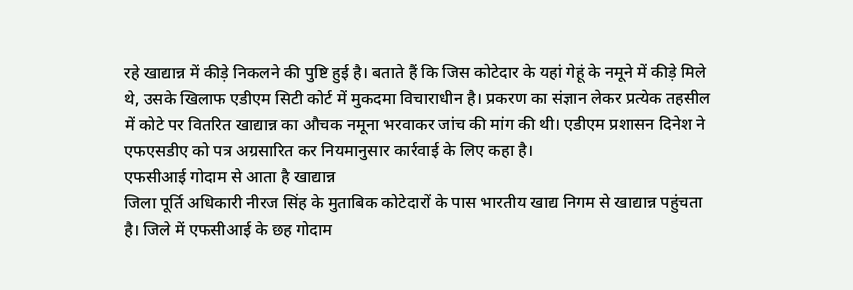रहे खाद्यान्न में कीड़े निकलने की पुष्टि हुई है। बताते हैं कि जिस कोटेदार के यहां गेहूं के नमूने में कीड़े मिले थे, उसके खिलाफ एडीएम सिटी कोर्ट में मुकदमा विचाराधीन है। प्रकरण का संज्ञान लेकर प्रत्येक तहसील में कोटे पर वितरित खाद्यान्न का औचक नमूना भरवाकर जांच की मांग की थी। एडीएम प्रशासन दिनेश ने एफएसडीए को पत्र अग्रसारित कर नियमानुसार कार्रवाई के लिए कहा है।
एफसीआई गोदाम से आता है खाद्यान्न
जिला पूर्ति अधिकारी नीरज सिंह के मुताबिक कोटेदारों के पास भारतीय खाद्य निगम से खाद्यान्न पहुंचता है। जिले में एफसीआई के छह गोदाम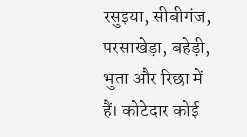रसुइया, सीबीगंज, परसाखेड़ा, बहेड़ी, भुता और रिछा में हैं। कोटेदार कोई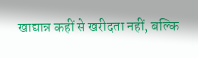खाद्यान्न कहीं से खरीदता नहीं, बल्कि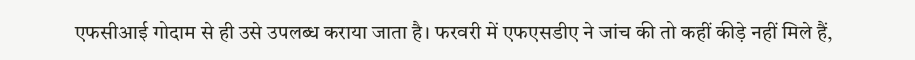एफसीआई गोदाम से ही उसे उपलब्ध कराया जाता है। फरवरी में एफएसडीए ने जांच की तो कहीं कीड़े नहीं मिले हैं,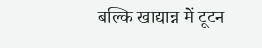बल्कि खाद्यान्न में टूटन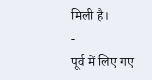मिली है।
-
पूर्व में लिए गए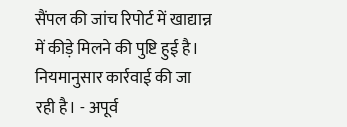सैंपल की जांच रिपोर्ट में खाद्यान्न में कीड़े मिलने की पुष्टि हुई है। नियमानुसार कार्रवाई की जा रही है। - अपूर्व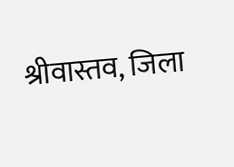श्रीवास्तव, जिला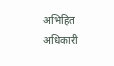अभिहित अधिकारी